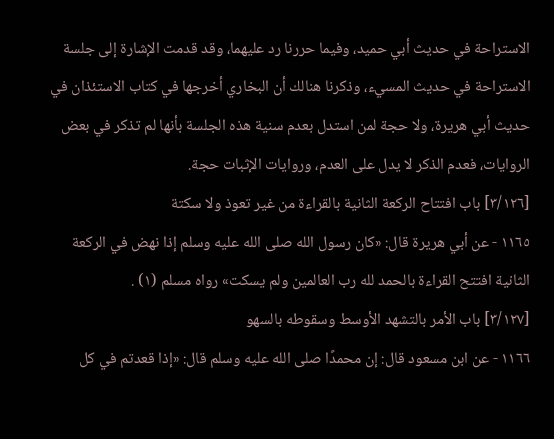الاستراحة في حديث أبي حميد، وفيما حررنا رد عليهما، وقد قدمت الإشارة إلى جلسة الاستراحة في حديث المسيء، وذكرنا هنالك أن البخاري أخرجها في كتاب الاستئذان في حديث أبي هريرة، ولا حجة لمن استدل بعدم سنية هذه الجلسة بأنها لم تذكر في بعض الروايات، فعدم الذكر لا يدل على العدم، وروايات الإثبات حجة.
[٣/١٢٦] باب افتتاح الركعة الثانية بالقراءة من غير تعوذ ولا سكتة
١١٦٥ - عن أبي هريرة قال: «كان رسول الله صلى الله عليه وسلم إذا نهض في الركعة الثانية افتتح القراءة بالحمد لله رب العالمين ولم يسكت» رواه مسلم (١) .
[٣/١٢٧] باب الأمر بالتشهد الأوسط وسقوطه بالسهو
١١٦٦ - عن ابن مسعود قال: إن محمدًا صلى الله عليه وسلم قال: «إذا قعدتم في كل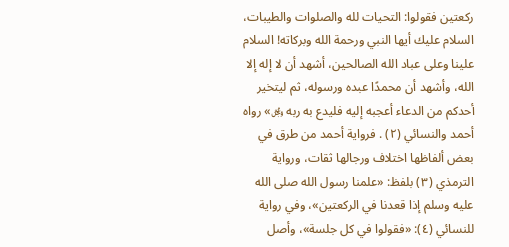ركعتين فقولوا: التحيات لله والصلوات والطيبات، السلام عليك أيها النبي ورحمة الله وبركاته! السلام علينا وعلى عباد الله الصالحين، أشهد أن لا إله إلا الله، وأشهد أن محمدًا عبده ورسوله، ثم ليتخير أحدكم من الدعاء أعجبه إليه فليدع به ربه ﷿» رواه أحمد والنسائي (٢) . فرواية أحمد من طرق في بعض ألفاظها اختلاف ورجالها ثقات، ورواية الترمذي (٣) بلفظ: «علمنا رسول الله صلى الله عليه وسلم إذا قعدنا في الركعتين»، وفي رواية للنسائي (٤): «فقولوا في كل جلسة»، وأصل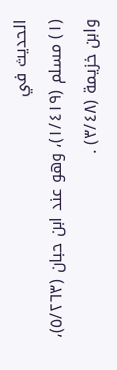الحديث في
(١) مسلم (١/٤١٩)، وهو عند ابن حبان (٥/٢٦٣)، وابن خزيمة (٣/٤٨) .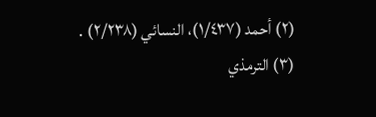(٢) أحمد (١/٤٣٧)، النسائي (٢/٢٣٨) .
(٣) الترمذي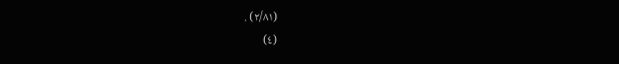(٢/٨١) .
(٤)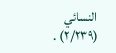النسائي (٢/٢٣٩) .